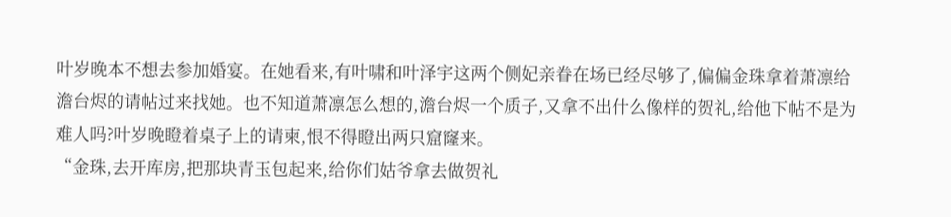叶岁晚本不想去参加婚宴。在她看来,有叶啸和叶泽宇这两个侧妃亲眷在场已经尽够了,偏偏金珠拿着萧凛给澹台烬的请帖过来找她。也不知道萧凛怎么想的,澹台烬一个质子,又拿不出什么像样的贺礼,给他下帖不是为难人吗?叶岁晚瞪着桌子上的请柬,恨不得瞪出两只窟窿来。
“金珠,去开库房,把那块青玉包起来,给你们姑爷拿去做贺礼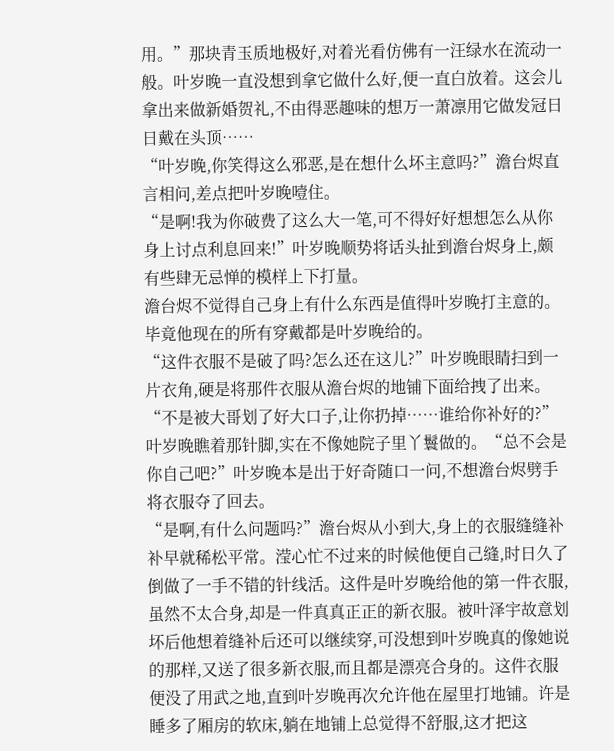用。”那块青玉质地极好,对着光看仿佛有一汪绿水在流动一般。叶岁晚一直没想到拿它做什么好,便一直白放着。这会儿拿出来做新婚贺礼,不由得恶趣味的想万一萧凛用它做发冠日日戴在头顶……
“叶岁晚,你笑得这么邪恶,是在想什么坏主意吗?”澹台烬直言相问,差点把叶岁晚噎住。
“是啊!我为你破费了这么大一笔,可不得好好想想怎么从你身上讨点利息回来!”叶岁晚顺势将话头扯到澹台烬身上,颇有些肆无忌惮的模样上下打量。
澹台烬不觉得自己身上有什么东西是值得叶岁晚打主意的。毕竟他现在的所有穿戴都是叶岁晚给的。
“这件衣服不是破了吗?怎么还在这儿?”叶岁晚眼睛扫到一片衣角,硬是将那件衣服从澹台烬的地铺下面给拽了出来。“不是被大哥划了好大口子,让你扔掉……谁给你补好的?”叶岁晚瞧着那针脚,实在不像她院子里丫鬟做的。“总不会是你自己吧?”叶岁晚本是出于好奇随口一问,不想澹台烬劈手将衣服夺了回去。
“是啊,有什么问题吗?”澹台烬从小到大,身上的衣服缝缝补补早就稀松平常。滢心忙不过来的时候他便自己缝,时日久了倒做了一手不错的针线活。这件是叶岁晚给他的第一件衣服,虽然不太合身,却是一件真真正正的新衣服。被叶泽宇故意划坏后他想着缝补后还可以继续穿,可没想到叶岁晚真的像她说的那样,又送了很多新衣服,而且都是漂亮合身的。这件衣服便没了用武之地,直到叶岁晚再次允许他在屋里打地铺。许是睡多了厢房的软床,躺在地铺上总觉得不舒服,这才把这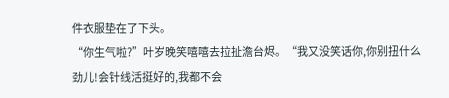件衣服垫在了下头。
“你生气啦?”叶岁晚笑嘻嘻去拉扯澹台烬。“我又没笑话你,你别扭什么劲儿!会针线活挺好的,我都不会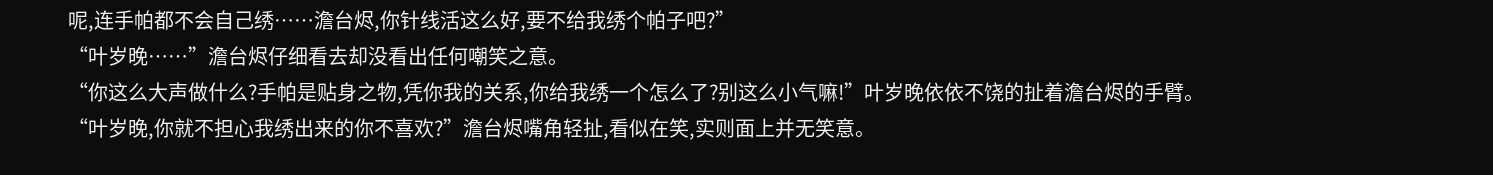呢,连手帕都不会自己绣……澹台烬,你针线活这么好,要不给我绣个帕子吧?”
“叶岁晚……”澹台烬仔细看去却没看出任何嘲笑之意。
“你这么大声做什么?手帕是贴身之物,凭你我的关系,你给我绣一个怎么了?别这么小气嘛!”叶岁晚依依不饶的扯着澹台烬的手臂。
“叶岁晚,你就不担心我绣出来的你不喜欢?”澹台烬嘴角轻扯,看似在笑,实则面上并无笑意。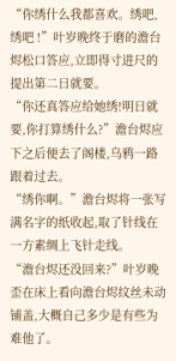“你绣什么我都喜欢。绣吧,绣吧 !”叶岁晚终于磨的澹台烬松口答应,立即得寸进尺的提出第二日就要。
“你还真答应给她绣!明日就要,你打算绣什么?”澹台烬应下之后便去了阁楼,乌鸦一路跟着过去。
“绣你啊。”澹台烬将一张写满名字的纸收起,取了针线在一方素绸上飞针走线。
“澹台烬还没回来?”叶岁晚歪在床上看向澹台烬纹丝未动铺盖,大概自己多少是有些为难他了。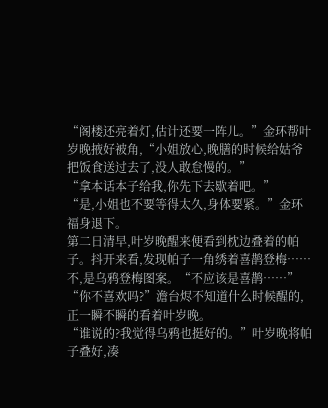“阁楼还亮着灯,估计还要一阵儿。”金环帮叶岁晚掖好被角,“小姐放心,晚膳的时候给姑爷把饭食送过去了,没人敢怠慢的。”
“拿本话本子给我,你先下去歇着吧。”
“是,小姐也不要等得太久,身体要紧。”金环福身退下。
第二日清早,叶岁晚醒来便看到枕边叠着的帕子。抖开来看,发现帕子一角绣着喜鹊登梅……不,是乌鸦登梅图案。“不应该是喜鹊……”
“你不喜欢吗?”澹台烬不知道什么时候醒的,正一瞬不瞬的看着叶岁晚。
“谁说的?我觉得乌鸦也挺好的。”叶岁晚将帕子叠好,凑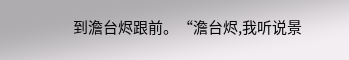到澹台烬跟前。“澹台烬,我听说景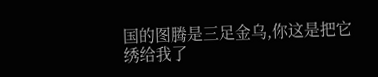国的图腾是三足金乌,你这是把它绣给我了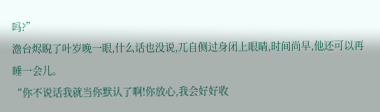吗?”
澹台烬睨了叶岁晚一眼,什么话也没说,兀自侧过身闭上眼睛,时间尚早,他还可以再睡一会儿。
“你不说话我就当你默认了啊!你放心,我会好好收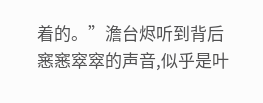着的。”澹台烬听到背后窸窸窣窣的声音,似乎是叶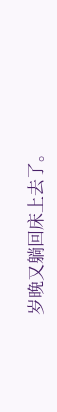岁晚又躺回床上去了。